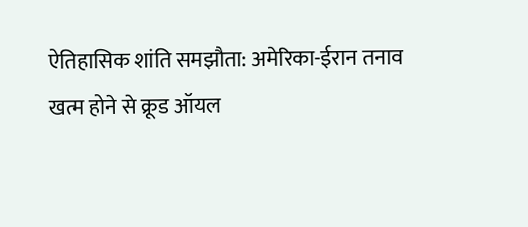ऐतिहासिक शांति समझौता: अमेरिका-ईरान तनाव खत्म होने से क्रूड ऑयल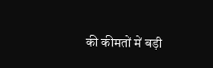की कीमतों में बड़ी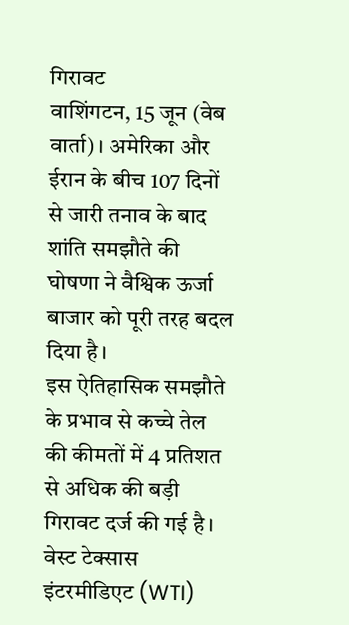गिरावट
वाशिंगटन, 15 जून (वेब वार्ता)। अमेरिका और ईरान के बीच 107 दिनों से जारी तनाव के बाद शांति समझौते की घोषणा ने वैश्विक ऊर्जा बाजार को पूरी तरह बदल दिया है।
इस ऐतिहासिक समझौते के प्रभाव से कच्चे तेल की कीमतों में 4 प्रतिशत से अधिक की बड़ी गिरावट दर्ज की गई है। वेस्ट टेक्सास इंटरमीडिएट (WTI)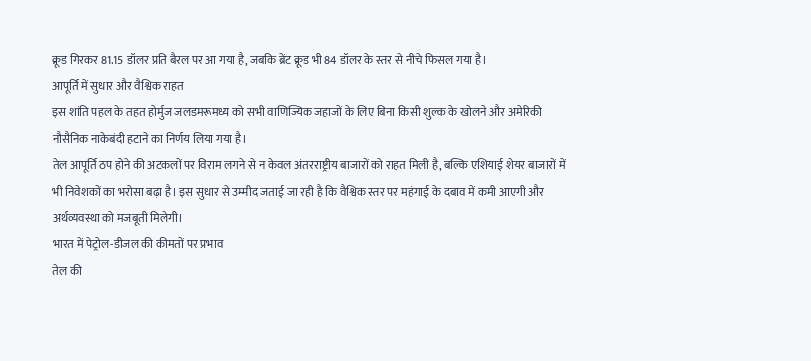क्रूड गिरकर 81.15 डॉलर प्रति बैरल पर आ गया है, जबकि ब्रेंट क्रूड भी 84 डॉलर के स्तर से नीचे फिसल गया है।
आपूर्ति में सुधार और वैश्विक राहत
इस शांति पहल के तहत होर्मुज जलडमरूमध्य को सभी वाणिज्यिक जहाजों के लिए बिना किसी शुल्क के खोलने और अमेरिकी नौसैनिक नाकेबंदी हटाने का निर्णय लिया गया है।
तेल आपूर्ति ठप होने की अटकलों पर विराम लगने से न केवल अंतरराष्ट्रीय बाजारों को राहत मिली है, बल्कि एशियाई शेयर बाजारों में भी निवेशकों का भरोसा बढ़ा है। इस सुधार से उम्मीद जताई जा रही है कि वैश्विक स्तर पर महंगाई के दबाव में कमी आएगी और अर्थव्यवस्था को मजबूती मिलेगी।
भारत में पेट्रोल-डीजल की कीमतों पर प्रभाव
तेल की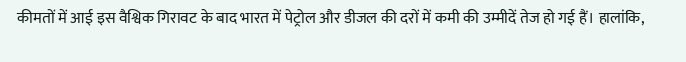कीमतों में आई इस वैश्विक गिरावट के बाद भारत में पेट्रोल और डीजल की दरों में कमी की उम्मीदें तेज हो गई हैं। हालांकि,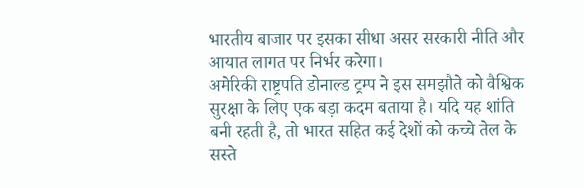भारतीय बाजार पर इसका सीधा असर सरकारी नीति और आयात लागत पर निर्भर करेगा।
अमेरिकी राष्ट्रपति डोनाल्ड ट्रम्प ने इस समझौते को वैश्विक सुरक्षा के लिए एक बड़ा कदम बताया है। यदि यह शांति बनी रहती है, तो भारत सहित कई देशों को कच्चे तेल के सस्ते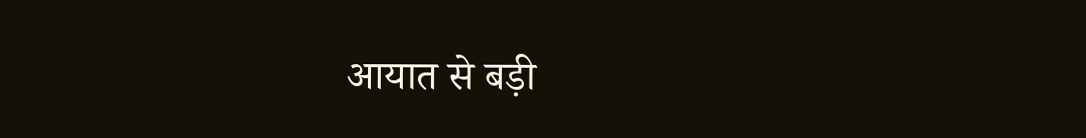आयात से बड़ी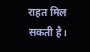राहत मिल सकती है।